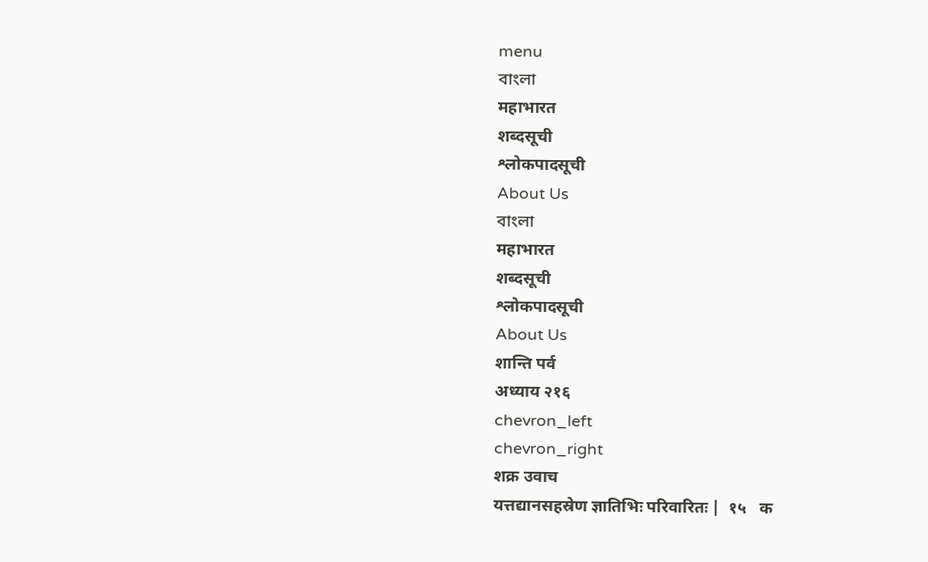menu
বাংলা
महाभारत
शब्दसूची
श्लोकपादसूची
About Us
বাংলা
महाभारत
शब्दसूची
श्लोकपादसूची
About Us
शान्ति पर्व
अध्याय २१६
chevron_left
chevron_right
शक्र उवाच
यत्तद्यानसहस्रेण ज्ञातिभिः परिवारितः |  १५   क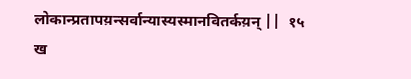लोकान्प्रतापय़न्सर्वान्यास्यस्मानवितर्कय़न् ||  १५   ख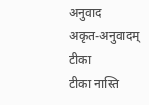अनुवाद
अकृत-अनुवादम्
टीका
टीका नास्ति